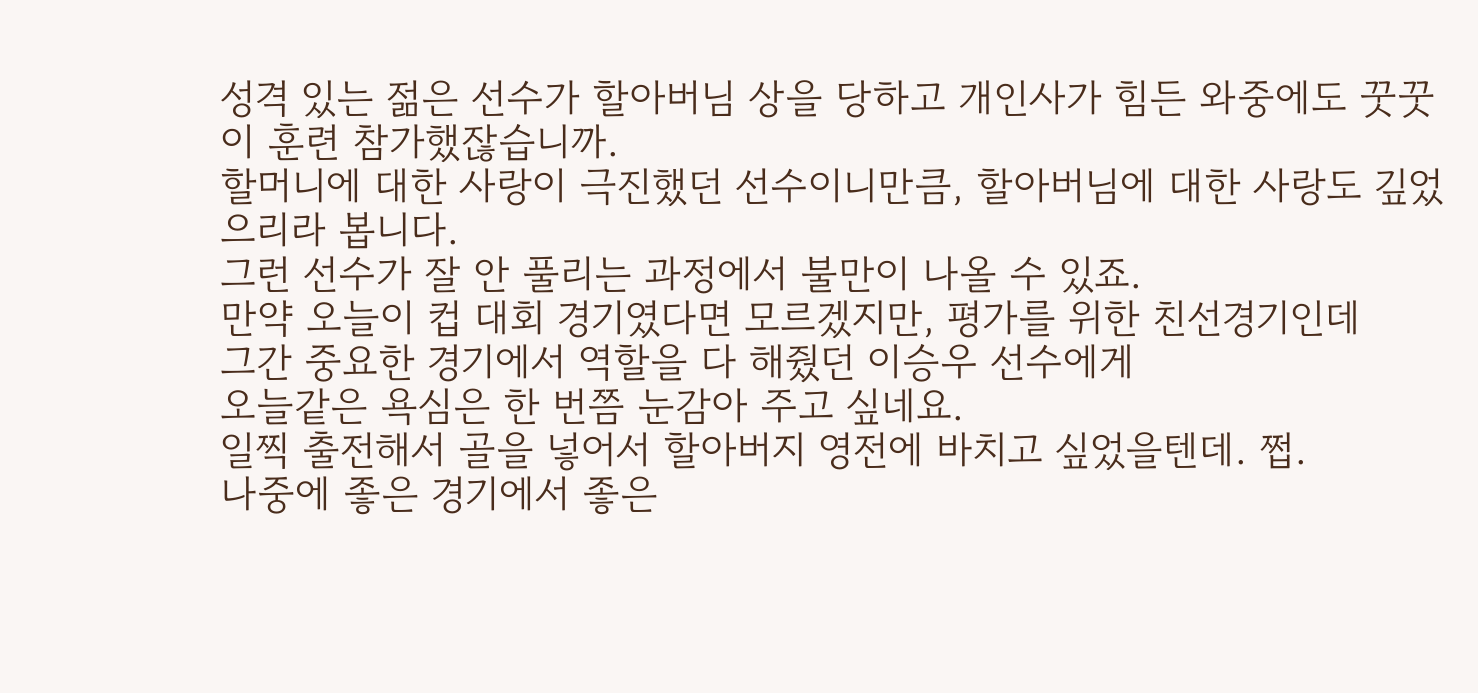성격 있는 젊은 선수가 할아버님 상을 당하고 개인사가 힘든 와중에도 꿋꿋이 훈련 참가했잖습니까.
할머니에 대한 사랑이 극진했던 선수이니만큼, 할아버님에 대한 사랑도 깊었으리라 봅니다.
그런 선수가 잘 안 풀리는 과정에서 불만이 나올 수 있죠.
만약 오늘이 컵 대회 경기였다면 모르겠지만, 평가를 위한 친선경기인데
그간 중요한 경기에서 역할을 다 해줬던 이승우 선수에게
오늘같은 욕심은 한 번쯤 눈감아 주고 싶네요.
일찍 출전해서 골을 넣어서 할아버지 영전에 바치고 싶었을텐데. 쩝.
나중에 좋은 경기에서 좋은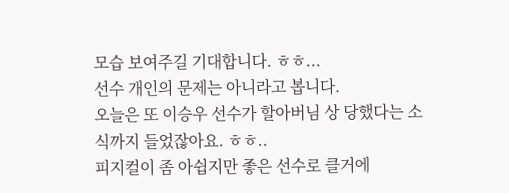모습 보여주길 기대합니다. ㅎㅎ...
선수 개인의 문제는 아니라고 봅니다.
오늘은 또 이승우 선수가 할아버님 상 당했다는 소식까지 들었잖아요. ㅎㅎ..
피지컬이 좀 아쉽지만 좋은 선수로 클거에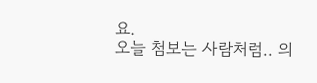요.
오늘 첨보는 사람처럼.. 의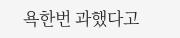욕한번 과했다고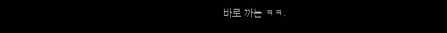바로 까는 ㅋㅋ.